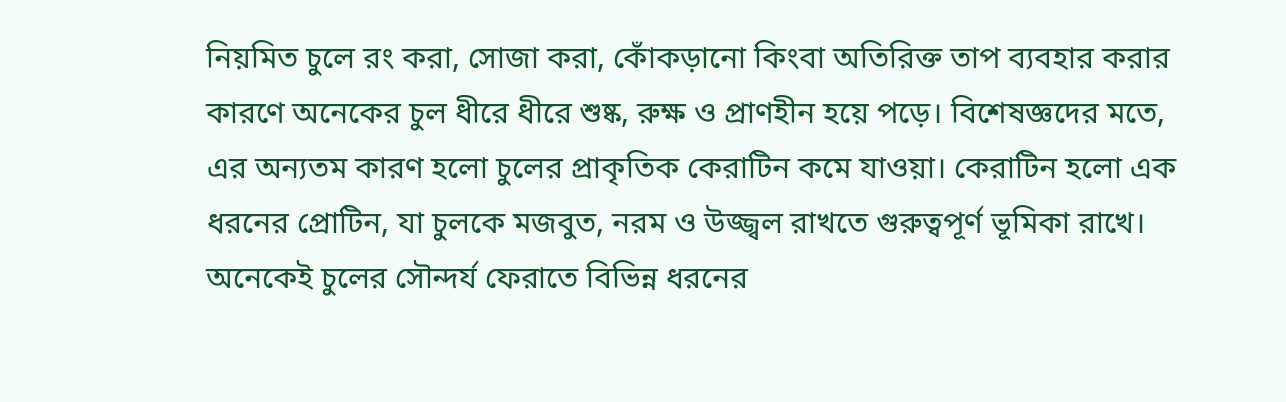নিয়মিত চুলে রং করা, সোজা করা, কোঁকড়ানো কিংবা অতিরিক্ত তাপ ব্যবহার করার কারণে অনেকের চুল ধীরে ধীরে শুষ্ক, রুক্ষ ও প্রাণহীন হয়ে পড়ে। বিশেষজ্ঞদের মতে, এর অন্যতম কারণ হলো চুলের প্রাকৃতিক কেরাটিন কমে যাওয়া। কেরাটিন হলো এক ধরনের প্রোটিন, যা চুলকে মজবুত, নরম ও উজ্জ্বল রাখতে গুরুত্বপূর্ণ ভূমিকা রাখে।
অনেকেই চুলের সৌন্দর্য ফেরাতে বিভিন্ন ধরনের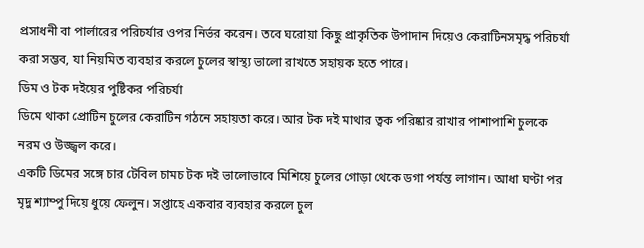প্রসাধনী বা পার্লারের পরিচর্যার ওপর নির্ভর করেন। তবে ঘরোয়া কিছু প্রাকৃতিক উপাদান দিয়েও কেরাটিনসমৃদ্ধ পরিচর্যা করা সম্ভব, যা নিয়মিত ব্যবহার করলে চুলের স্বাস্থ্য ভালো রাখতে সহায়ক হতে পারে।
ডিম ও টক দইয়ের পুষ্টিকর পরিচর্যা
ডিমে থাকা প্রোটিন চুলের কেরাটিন গঠনে সহায়তা করে। আর টক দই মাথার ত্বক পরিষ্কার রাখার পাশাপাশি চুলকে নরম ও উজ্জ্বল করে।
একটি ডিমের সঙ্গে চার টেবিল চামচ টক দই ভালোভাবে মিশিয়ে চুলের গোড়া থেকে ডগা পর্যন্ত লাগান। আধা ঘণ্টা পর মৃদু শ্যাম্পু দিয়ে ধুয়ে ফেলুন। সপ্তাহে একবার ব্যবহার করলে চুল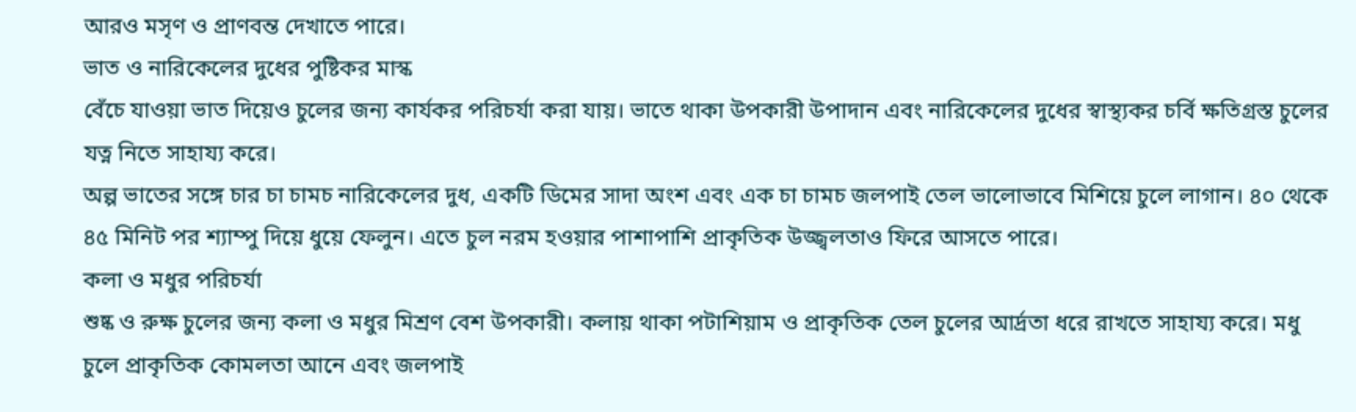আরও মসৃণ ও প্রাণবন্ত দেখাতে পারে।
ভাত ও নারিকেলের দুধের পুষ্টিকর মাস্ক
বেঁচে যাওয়া ভাত দিয়েও চুলের জন্য কার্যকর পরিচর্যা করা যায়। ভাতে থাকা উপকারী উপাদান এবং নারিকেলের দুধের স্বাস্থ্যকর চর্বি ক্ষতিগ্রস্ত চুলের যত্ন নিতে সাহায্য করে।
অল্প ভাতের সঙ্গে চার চা চামচ নারিকেলের দুধ, একটি ডিমের সাদা অংশ এবং এক চা চামচ জলপাই তেল ভালোভাবে মিশিয়ে চুলে লাগান। ৪০ থেকে ৪৫ মিনিট পর শ্যাম্পু দিয়ে ধুয়ে ফেলুন। এতে চুল নরম হওয়ার পাশাপাশি প্রাকৃতিক উজ্জ্বলতাও ফিরে আসতে পারে।
কলা ও মধুর পরিচর্যা
শুষ্ক ও রুক্ষ চুলের জন্য কলা ও মধুর মিশ্রণ বেশ উপকারী। কলায় থাকা পটাশিয়াম ও প্রাকৃতিক তেল চুলের আর্দ্রতা ধরে রাখতে সাহায্য করে। মধু চুলে প্রাকৃতিক কোমলতা আনে এবং জলপাই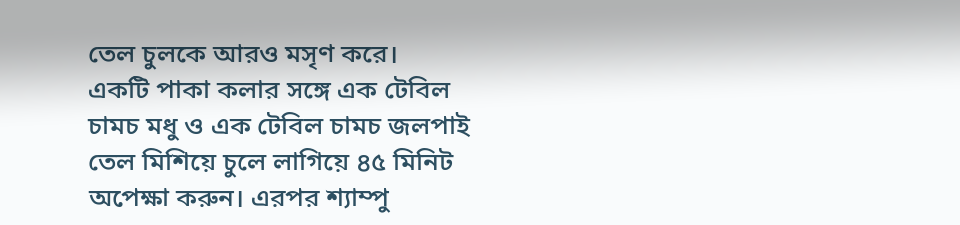তেল চুলকে আরও মসৃণ করে।
একটি পাকা কলার সঙ্গে এক টেবিল চামচ মধু ও এক টেবিল চামচ জলপাই তেল মিশিয়ে চুলে লাগিয়ে ৪৫ মিনিট অপেক্ষা করুন। এরপর শ্যাম্পু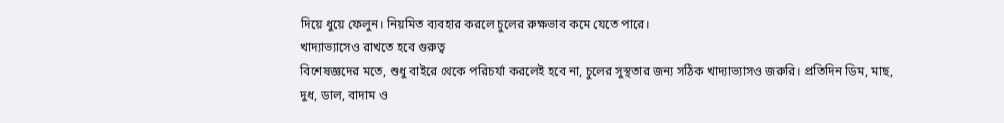দিয়ে ধুয়ে ফেলুন। নিয়মিত ব্যবহার করলে চুলের রুক্ষভাব কমে যেতে পারে।
খাদ্যাভ্যাসেও রাখতে হবে গুরুত্ব
বিশেষজ্ঞদের মতে, শুধু বাইরে থেকে পরিচর্যা করলেই হবে না, চুলের সুস্থতার জন্য সঠিক খাদ্যাভ্যাসও জরুরি। প্রতিদিন ডিম, মাছ, দুধ, ডাল, বাদাম ও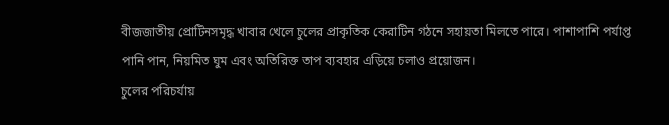বীজজাতীয় প্রোটিনসমৃদ্ধ খাবার খেলে চুলের প্রাকৃতিক কেরাটিন গঠনে সহায়তা মিলতে পারে। পাশাপাশি পর্যাপ্ত পানি পান, নিয়মিত ঘুম এবং অতিরিক্ত তাপ ব্যবহার এড়িয়ে চলাও প্রয়োজন।
চুলের পরিচর্যায়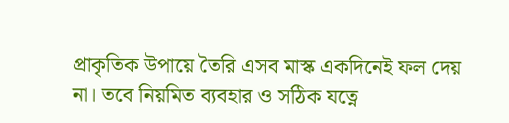প্রাকৃতিক উপায়ে তৈরি এসব মাস্ক একদিনেই ফল দেয় না। তবে নিয়মিত ব্যবহার ও সঠিক যত্নে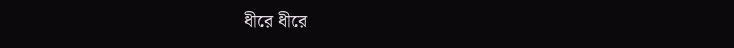ধীরে ধীরে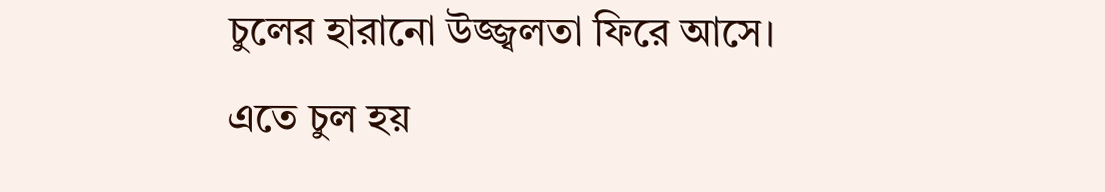চুলের হারানো উজ্জ্বলতা ফিরে আসে। এতে চুল হয়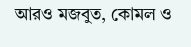আরও মজবুত, কোমল ও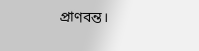প্রাণবন্ত।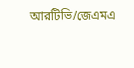আরটিভি/জেএমএ